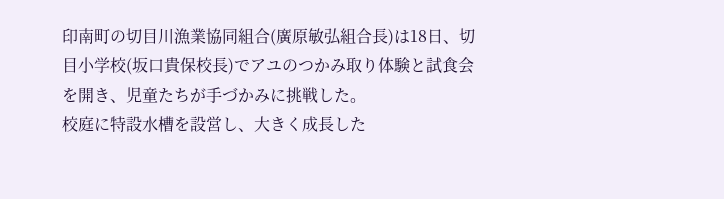印南町の切目川漁業協同組合(廣原敏弘組合長)は18日、切目小学校(坂口貴保校長)でアユのつかみ取り体験と試食会を開き、児童たちが手づかみに挑戦した。
校庭に特設水槽を設営し、大きく成長した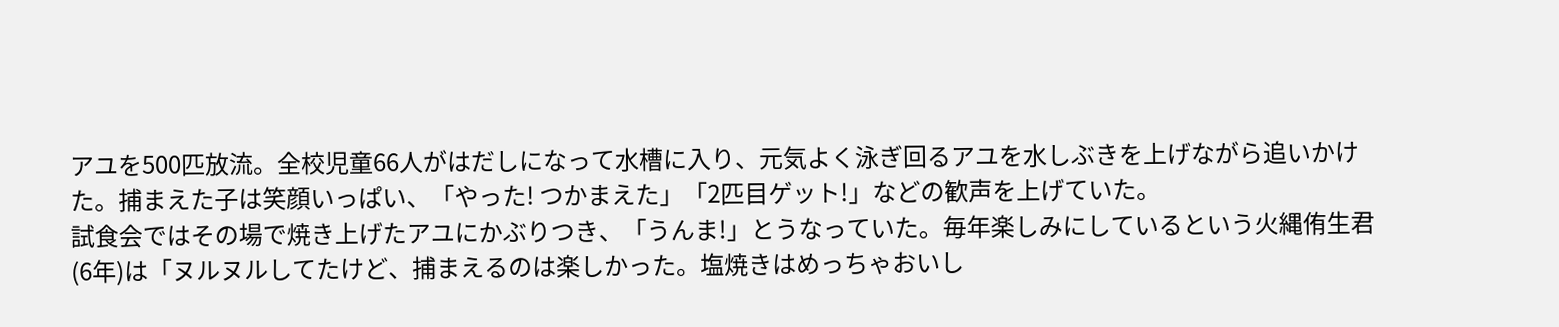アユを500匹放流。全校児童66人がはだしになって水槽に入り、元気よく泳ぎ回るアユを水しぶきを上げながら追いかけた。捕まえた子は笑顔いっぱい、「やった! つかまえた」「2匹目ゲット!」などの歓声を上げていた。
試食会ではその場で焼き上げたアユにかぶりつき、「うんま!」とうなっていた。毎年楽しみにしているという火縄侑生君(6年)は「ヌルヌルしてたけど、捕まえるのは楽しかった。塩焼きはめっちゃおいし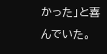かった」と喜んでいた。